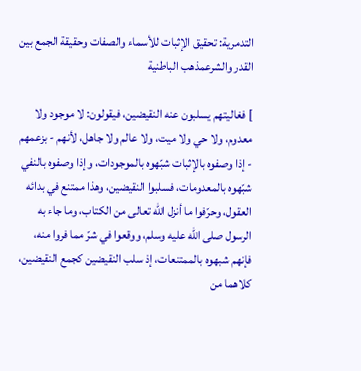التدمرية: تحقيق الإثبات للأسماء والصفات وحقيقة الجمع بين القدر والشرعمذهب الباطنية

] فغاليتهم يسلبون عنه النقيضين، فيقولون: لا موجود ولا معدوم، ولا حي ولا ميت، ولا عالم ولا جاهل، لأنهم - بزعمهم - إذا وصفوه بالإثبات شبّهوه بالموجودات، وإذا وصفوه بالنفي شبّهوه بالمعدومات، فسلبوا النقيضين، وهذا ممتنع في بدائه العقول، وحرّفوا ما أنزل الله تعالى من الكتاب، وما جاء به الرسول صلى الله عليه وسلم، ووقعوا في شرّ مما فروا منه، فإنهم شبهوه بالممتنعات، إذ سلب النقيضين كجمع النقيضين، كلاهما من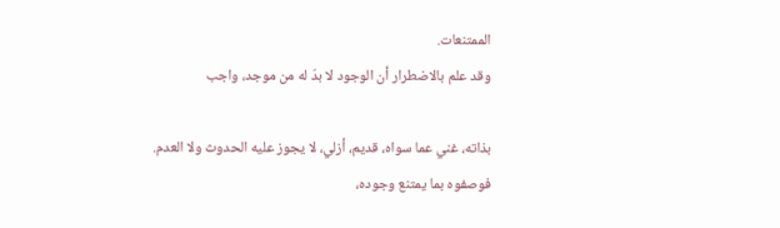الممتنعات.
وقد علم بالاضطرار أن الوجود لا بدّ له من موجد، واجب

بذاته، غني عما سواه، قديم، أزلي، لا يجوز عليه الحدوث ولا العدم.
فوصفوه بما يمتنع وجوده،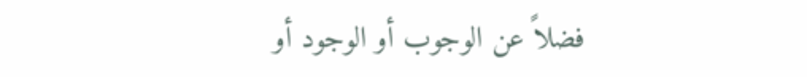فضلاً عن الوجوب أو الوجود أو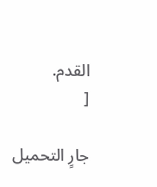القدم.
[

جارٍ التحميل